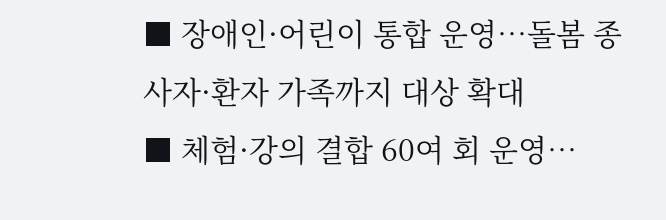■ 장애인·어린이 통합 운영…돌봄 종사자·환자 가족까지 대상 확대
■ 체험·강의 결합 60여 회 운영…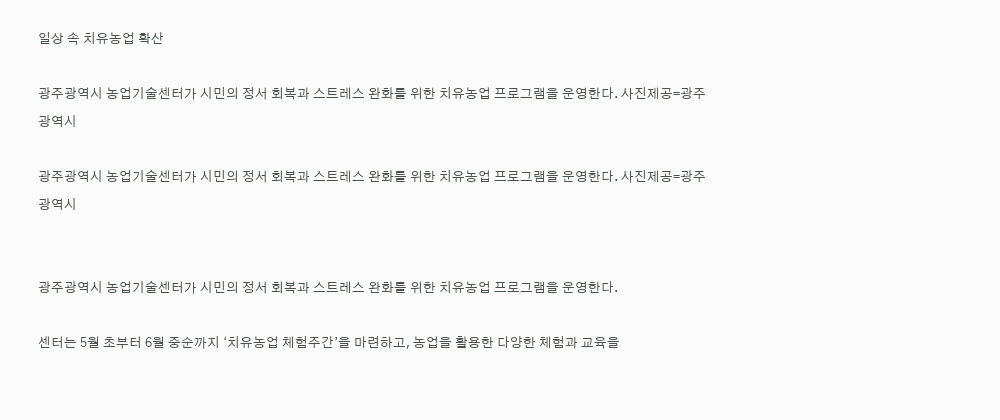일상 속 치유농업 확산

광주광역시 농업기술센터가 시민의 정서 회복과 스트레스 완화를 위한 치유농업 프로그램을 운영한다. 사진제공=광주광역시

광주광역시 농업기술센터가 시민의 정서 회복과 스트레스 완화를 위한 치유농업 프로그램을 운영한다. 사진제공=광주광역시


광주광역시 농업기술센터가 시민의 정서 회복과 스트레스 완화를 위한 치유농업 프로그램을 운영한다.

센터는 5월 초부터 6월 중순까지 ‘치유농업 체험주간’을 마련하고, 농업을 활용한 다양한 체험과 교육을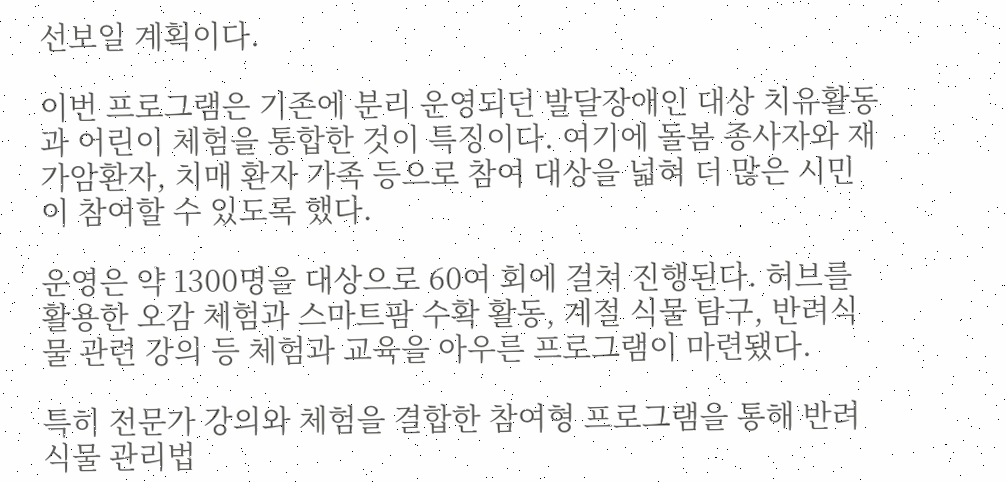선보일 계획이다.

이번 프로그램은 기존에 분리 운영되던 발달장애인 대상 치유활동과 어린이 체험을 통합한 것이 특징이다. 여기에 돌봄 종사자와 재가암환자, 치매 환자 가족 등으로 참여 대상을 넓혀 더 많은 시민이 참여할 수 있도록 했다.

운영은 약 1300명을 대상으로 60여 회에 걸쳐 진행된다. 허브를 활용한 오감 체험과 스마트팜 수확 활동, 계절 식물 탐구, 반려식물 관련 강의 등 체험과 교육을 아우른 프로그램이 마련됐다.

특히 전문가 강의와 체험을 결합한 참여형 프로그램을 통해 반려식물 관리법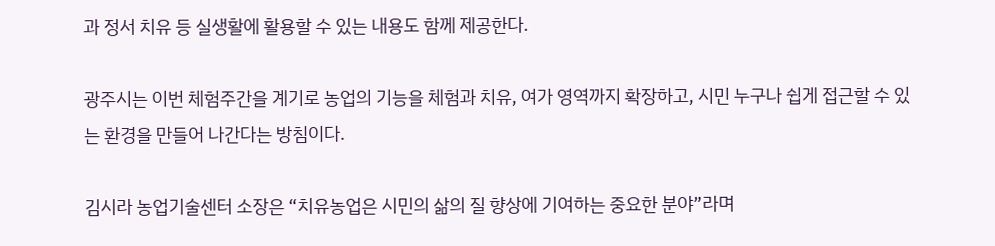과 정서 치유 등 실생활에 활용할 수 있는 내용도 함께 제공한다.

광주시는 이번 체험주간을 계기로 농업의 기능을 체험과 치유, 여가 영역까지 확장하고, 시민 누구나 쉽게 접근할 수 있는 환경을 만들어 나간다는 방침이다.

김시라 농업기술센터 소장은 “치유농업은 시민의 삶의 질 향상에 기여하는 중요한 분야”라며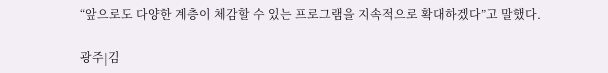“앞으로도 다양한 계층이 체감할 수 있는 프로그램을 지속적으로 확대하겠다”고 말했다.

광주|김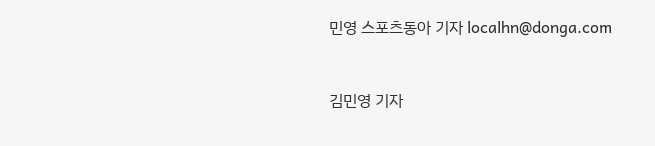민영 스포츠동아 기자 localhn@donga.com


김민영 기자